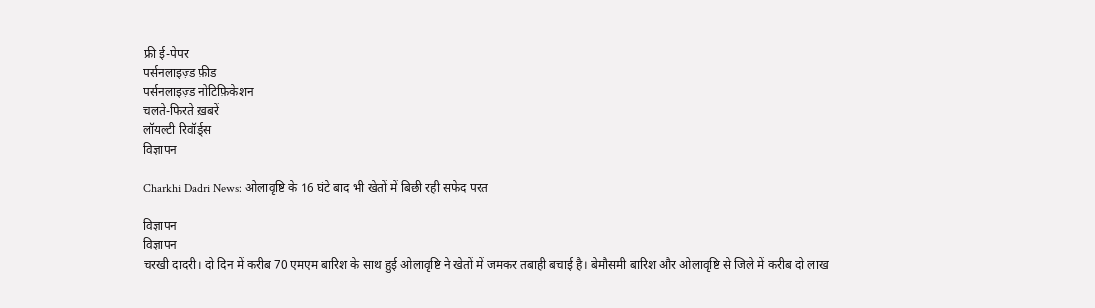फ्री ई-पेपर
पर्सनलाइज़्ड फ़ीड
पर्सनलाइज़्ड नोटिफ़िकेशन
चलते-फिरते ख़बरें
लॉयल्टी रिवॉर्ड्स
विज्ञापन

Charkhi Dadri News: ओलावृष्टि के 16 घंटे बाद भी खेतों में बिछी रही सफेद परत

विज्ञापन
विज्ञापन
चरखी दादरी। दो दिन में करीब 70 एमएम बारिश के साथ हुई ओलावृष्टि ने खेतों में जमकर तबाही बचाई है। बेमौसमी बारिश और ओलावृष्टि से जिले में करीब दो लाख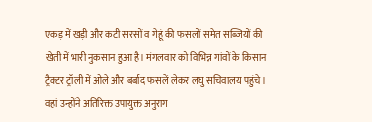एकड़ में खड़ी और कटी सरसों व गेहूं की फसलों समेत सब्जियों की खेती में भारी नुकसान हुआ है। मंगलवार को विभिन्न गांवों के किसान ट्रैक्टर ट्रॉली में ओले और बर्बाद फसलें लेकर लघु सचिवालय पहुंचे। वहां उन्होंने अतिरिक्त उपायुक्त अनुराग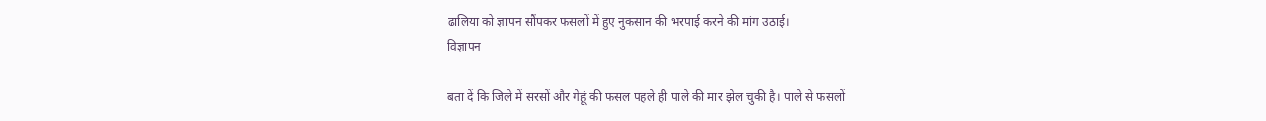ढालिया को ज्ञापन सौंपकर फसलों में हुए नुकसान की भरपाई करने की मांग उठाई।
विज्ञापन

बता दें कि जिले में सरसों और गेहूं की फसल पहले ही पाले की मार झेल चुकी है। पाले से फसलों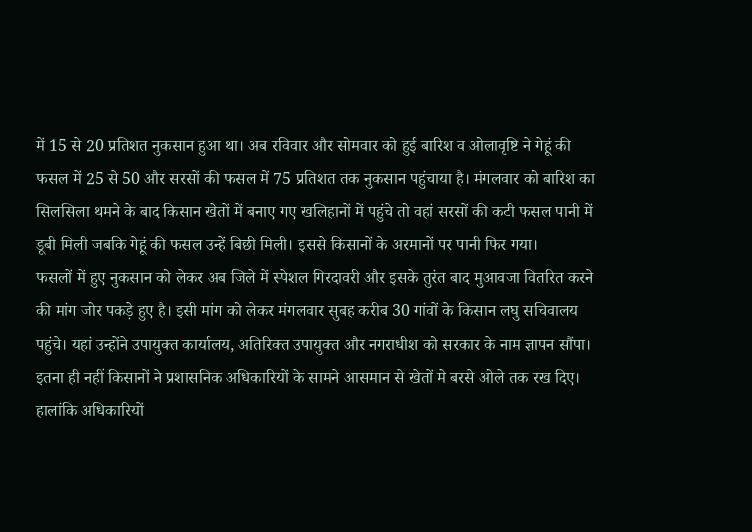में 15 से 20 प्रतिशत नुकसान हुआ था। अब रविवार और सोमवार को हुई बारिश व ओलावृष्टि ने गेहूं की फसल में 25 से 50 और सरसों की फसल में 75 प्रतिशत तक नुकसान पहुंचाया है। मंगलवार को बारिश का सिलसिला थमने के बाद किसान खेतों में बनाए गए खलिहानों में पहुंचे तो वहां सरसों की कटी फसल पानी में डूबी मिली जबकि गेहूं की फसल उन्हें बिछी मिली। इससे किसानों के अरमानों पर पानी फिर गया।
फसलों में हुए नुकसान को लेकर अब जिले में स्पेशल गिरदावरी और इसके तुरंत बाद मुआवजा वितरित करने की मांग जोर पकड़े हुए है। इसी मांग को लेकर मंगलवार सुबह करीब 30 गांवों के किसान लघु सचिवालय पहुंचे। यहां उन्होंने उपायुक्त कार्यालय, अतिरिक्त उपायुक्त और नगराधीश को सरकार के नाम ज्ञापन सौंपा। इतना ही नहीं किसानों ने प्रशासनिक अधिकारियों के सामने आसमान से खेतों मे बरसे ओले तक रख दिए। हालांकि अधिकारियों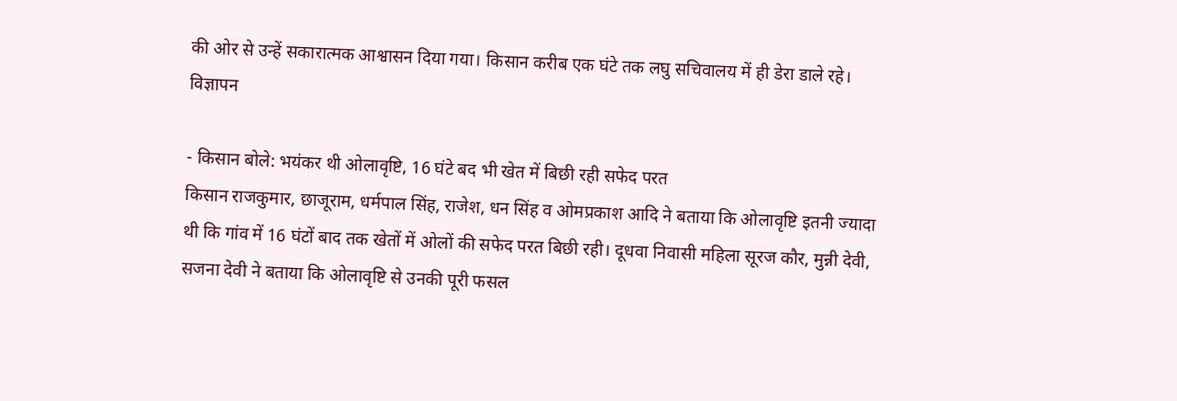की ओर से उन्हें सकारात्मक आश्वासन दिया गया। किसान करीब एक घंटे तक लघु सचिवालय में ही डेरा डाले रहे।
विज्ञापन

- किसान बोले: भयंकर थी ओलावृष्टि, 16 घंटे बद भी खेत में बिछी रही सफेद परत
किसान राजकुमार, छाजूराम, धर्मपाल सिंह, राजेश, धन सिंह व ओमप्रकाश आदि ने बताया कि ओलावृष्टि इतनी ज्यादा थी कि गांव में 16 घंटों बाद तक खेतों में ओलों की सफेद परत बिछी रही। दूधवा निवासी महिला सूरज कौर, मुन्नी देवी, सजना देवी ने बताया कि ओलावृष्टि से उनकी पूरी फसल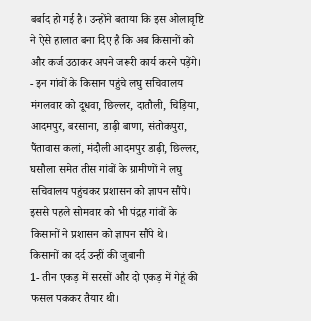बर्बाद हो गई है। उन्होंने बताया कि इस ओलावृष्टि ने ऐसे हालात बना दिए है कि अब किसानों को और कर्ज उठाकर अपने जरूरी कार्य करने पड़ेंगे।
- इन गांवों के किसान पहुंचे लघु सचिवालय
मंगलवार को दूधवा, छिल्लर, दातौली, चिड़िया, आदमपुर, बरसाना, डाढ़ी बाणा, संतोकपुरा, पैंतावास कलां, मंदौली आदमपुर डाढ़ी, छिल्लर, घसौला समेत तीस गांवों के ग्रामीणों ने लघु सचिवालय पहुंचकर प्रशासन को ज्ञापन सौंपे। इससे पहले सोमवार को भी पंद्रह गांवों के किसानों ने प्रशासन को ज्ञापन सौंपे थे।
किसानों का दर्द उन्हीं की जुबानी
1- तीन एकड़ में सरसों और दो एकड़ में गेहूं की फसल पककर तैयार थी।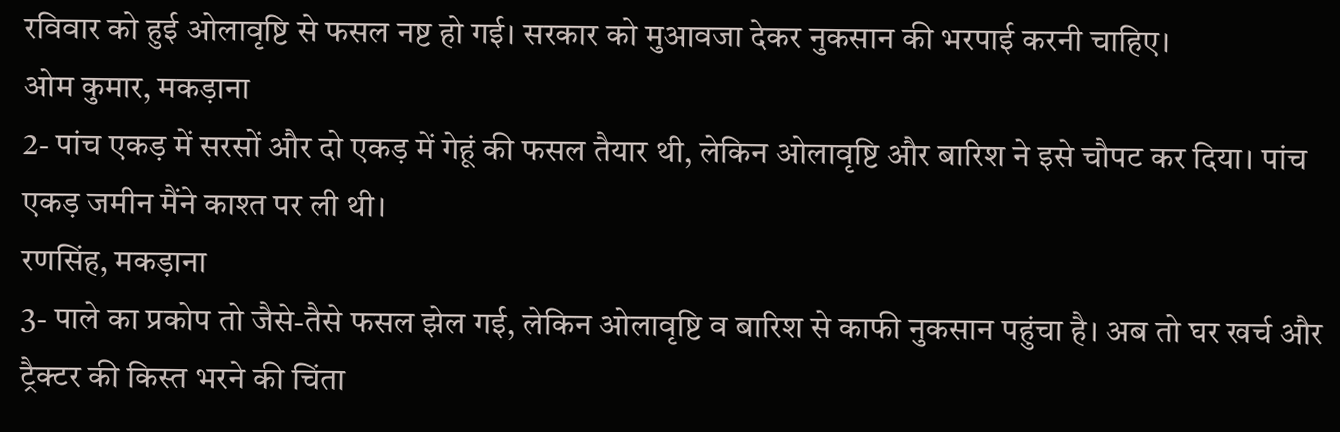रविवार को हुई ओलावृष्टि से फसल नष्ट हो गई। सरकार को मुआवजा देकर नुकसान की भरपाई करनी चाहिए।
ओम कुमार, मकड़ाना
2- पांच एकड़ में सरसों और दो एकड़ में गेहूं की फसल तैयार थी, लेकिन ओलावृष्टि और बारिश ने इसे चौपट कर दिया। पांच एकड़ जमीन मैंने काश्त पर ली थी।
रणसिंह, मकड़ाना
3- पाले का प्रकोप तो जैसे-तैसे फसल झेल गई, लेकिन ओलावृष्टि व बारिश से काफी नुकसान पहुंचा है। अब तो घर खर्च और ट्रैक्टर की किस्त भरने की चिंता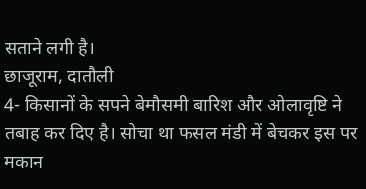सताने लगी है।
छाजूराम, दातौली
4- किसानों के सपने बेमौसमी बारिश और ओलावृष्टि ने तबाह कर दिए है। सोचा था फसल मंडी में बेचकर इस पर मकान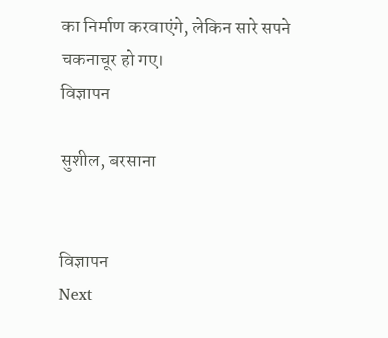का निर्माण करवाएंगे, लेकिन सारे सपने चकनाचूर हो गए।
विज्ञापन

सुशील, बरसाना


विज्ञापन
Next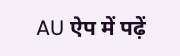AU ऐप में पढ़ें